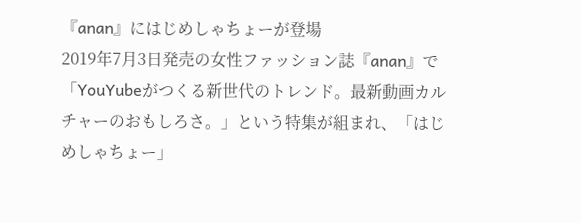『anan』にはじめしゃちょーが登場
2019年7月3日発売の女性ファッション誌『anan』で「YouYubeがつくる新世代のトレンド。最新動画カルチャーのおもしろさ。」という特集が組まれ、「はじめしゃちょー」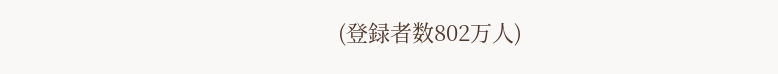(登録者数802万人)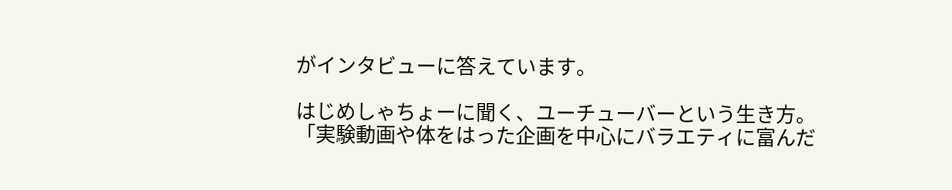がインタビューに答えています。

はじめしゃちょーに聞く、ユーチューバーという生き方。
「実験動画や体をはった企画を中心にバラエティに富んだ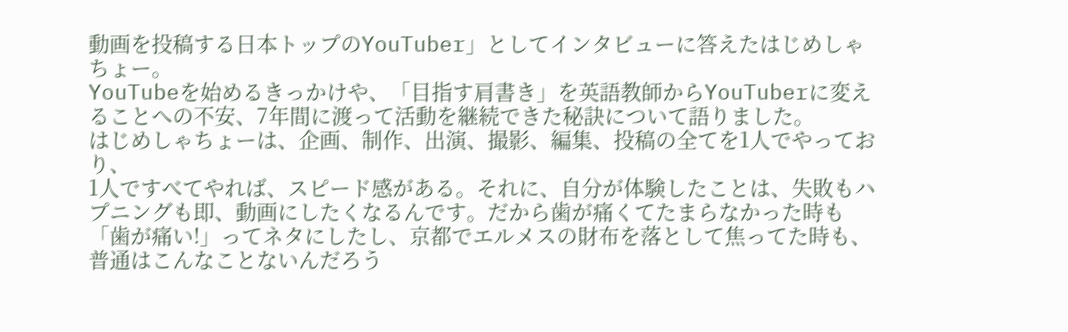動画を投稿する日本トップのYouTuber」としてインタビューに答えたはじめしゃちょー。
YouTubeを始めるきっかけや、「目指す肩書き」を英語教師からYouTuberに変えることへの不安、7年間に渡って活動を継続できた秘訣について語りました。
はじめしゃちょーは、企画、制作、出演、撮影、編集、投稿の全てを1人でやっており、
1人ですべてやれば、スピード感がある。それに、自分が体験したことは、失敗もハプニングも即、動画にしたくなるんです。だから歯が痛くてたまらなかった時も「歯が痛い!」ってネタにしたし、京都でエルメスの財布を落として焦ってた時も、普通はこんなことないんだろう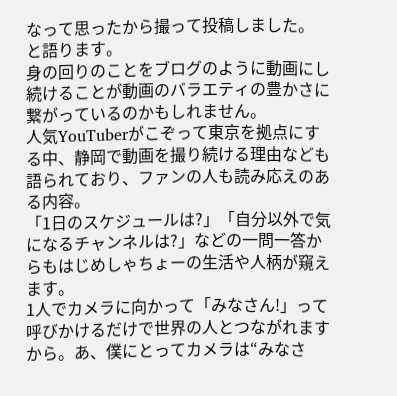なって思ったから撮って投稿しました。
と語ります。
身の回りのことをブログのように動画にし続けることが動画のバラエティの豊かさに繋がっているのかもしれません。
人気YouTuberがこぞって東京を拠点にする中、静岡で動画を撮り続ける理由なども語られており、ファンの人も読み応えのある内容。
「1日のスケジュールは?」「自分以外で気になるチャンネルは?」などの一問一答からもはじめしゃちょーの生活や人柄が窺えます。
1人でカメラに向かって「みなさん!」って呼びかけるだけで世界の人とつながれますから。あ、僕にとってカメラは“みなさ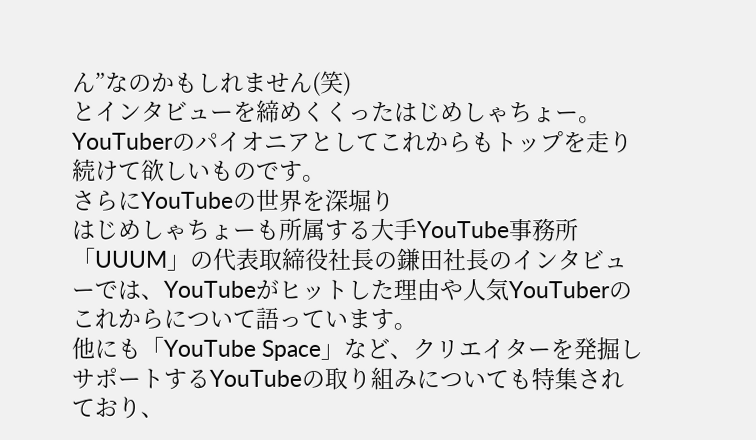ん”なのかもしれません(笑)
とインタビューを締めくくったはじめしゃちょー。
YouTuberのパイオニアとしてこれからもトップを走り続けて欲しいものです。
さらにYouTubeの世界を深堀り
はじめしゃちょーも所属する大手YouTube事務所「UUUM」の代表取締役社長の鎌田社長のインタビューでは、YouTubeがヒットした理由や人気YouTuberのこれからについて語っています。
他にも「YouTube Space」など、クリエイターを発掘しサポートするYouTubeの取り組みについても特集されており、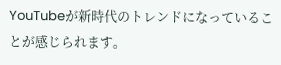YouTubeが新時代のトレンドになっていることが感じられます。